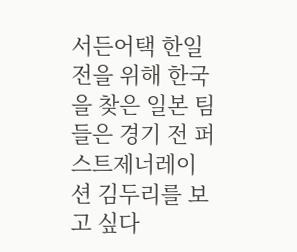서든어택 한일전을 위해 한국을 찾은 일본 팀들은 경기 전 퍼스트제너레이션 김두리를 보고 싶다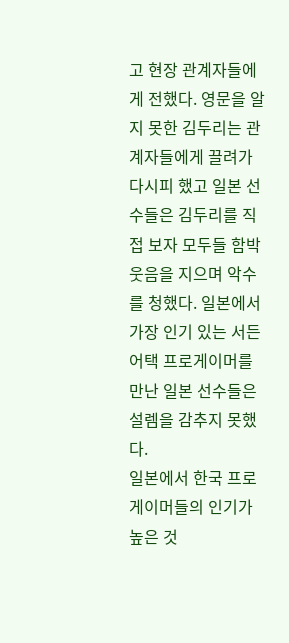고 현장 관계자들에게 전했다. 영문을 알지 못한 김두리는 관계자들에게 끌려가다시피 했고 일본 선수들은 김두리를 직접 보자 모두들 함박 웃음을 지으며 악수를 청했다. 일본에서 가장 인기 있는 서든어택 프로게이머를 만난 일본 선수들은 설렘을 감추지 못했다.
일본에서 한국 프로게이머들의 인기가 높은 것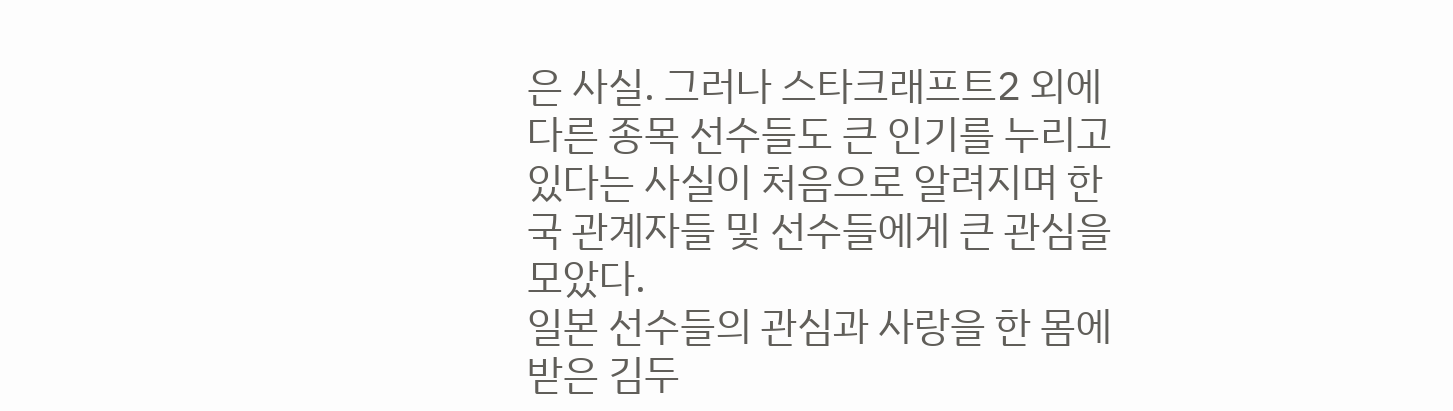은 사실. 그러나 스타크래프트2 외에 다른 종목 선수들도 큰 인기를 누리고 있다는 사실이 처음으로 알려지며 한국 관계자들 및 선수들에게 큰 관심을 모았다.
일본 선수들의 관심과 사랑을 한 몸에 받은 김두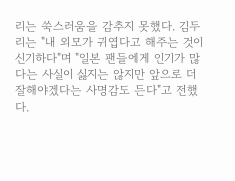리는 쑥스러움을 감추지 못했다. 김두리는 "내 외모가 귀엽다고 해주는 것이 신기하다"며 "일본 팬들에게 인기가 많다는 사실이 싫지는 않지만 앞으로 더 잘해야겠다는 사명감도 든다"고 전했다.